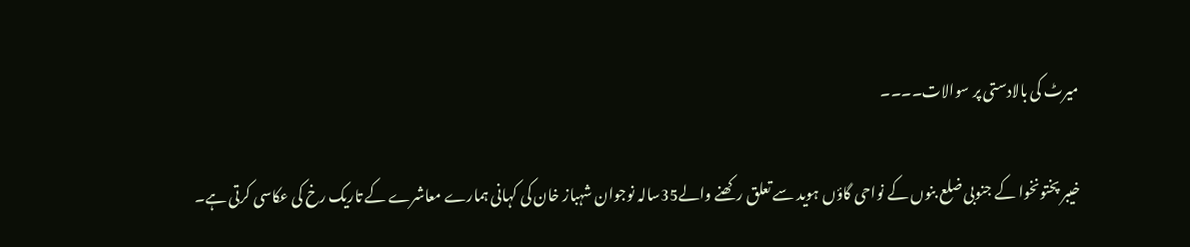میرٹ کی بالادستی پر سوالات۔۔۔۔

خیبر پختونخوا کے جنوبی ضلع بنوں کے نواحی گاؤں ہوید سے تعلق رکھنے والے35سالہ نوجوان شہباز خان کی کہانی ہمارے معاشرے کے تاریک رخ کی عکاسی کرتی ہے۔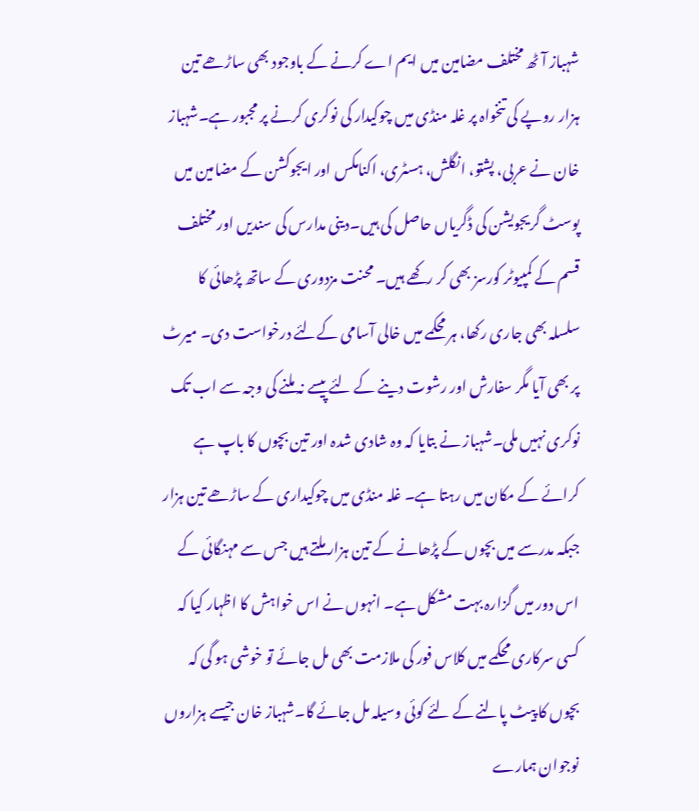شہباز آٹھ مختلف مضامین میں ایم اے کرنے کے باوجود بھی ساڑھے تین ہزار روپے کی تنخواہ پر غلہ منڈی میں چوکیدار کی نوکری کرنے پر مجبور ہے۔شہباز خان نے عربی، پشتو، انگلش، ہسٹری، اکنامکس اور ایجوکشن کے مضامین میں پوسٹ گریجویشن کی ڈگریاں حاصل کی ہیں۔دینی مدارس کی سندیں اور مختلف قسم کے کمپیوٹر کورسز بھی کر رکھے ہیں۔ محنت مزدوری کے ساتھ پڑھائی کا سلسلہ بھی جاری رکھا، ہر محکمے میں خالی آسامی کےلئے درخواست دی۔ میرٹ پر بھی آیا مگر سفارش اور رشوت دینے کے لئے پیسے نہ ملنے کی وجہ سے اب تک نوکری نہیں ملی۔شہباز نے بتایا کہ وہ شادی شدہ اور تین بچوں کا باپ ہے کرائے کے مکان میں رہتا ہے۔ غلہ منڈی میں چوکیداری کے ساڑھے تین ہزار جبکہ مدرسے میں بچوں کے پڑھانے کے تین ہزار ملتے ہیں جس سے مہنگائی کے اس دور میں گزارہ بہت مشکل ہے۔ انہوں نے اس خواہش کا اظہار کیا کہ کسی سرکاری محکمے میں کلاس فور کی ملازمت بھی مل جائے تو خوشی ہو گی کہ بچوں کا پیٹ پالنے کے لئے کوئی وسیلہ مل جائے گا۔شہباز خان جیسے ہزاروں نوجوان ہمارے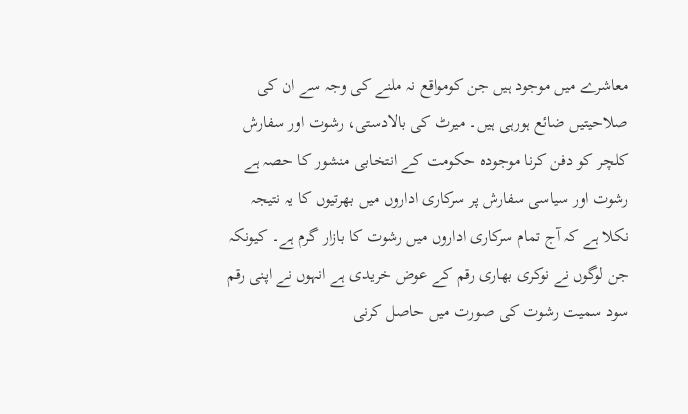معاشرے میں موجود ہیں جن کومواقع نہ ملنے کی وجہ سے ان کی صلاحیتیں ضائع ہورہی ہیں۔ میرٹ کی بالادستی، رشوت اور سفارش کلچر کو دفن کرنا موجودہ حکومت کے انتخابی منشور کا حصہ ہے رشوت اور سیاسی سفارش پر سرکاری اداروں میں بھرتیوں کا یہ نتیجہ نکلا ہے کہ آج تمام سرکاری اداروں میں رشوت کا بازار گرم ہے۔ کیونکہ جن لوگوں نے نوکری بھاری رقم کے عوض خریدی ہے انہوں نے اپنی رقم سود سمیت رشوت کی صورت میں حاصل کرنی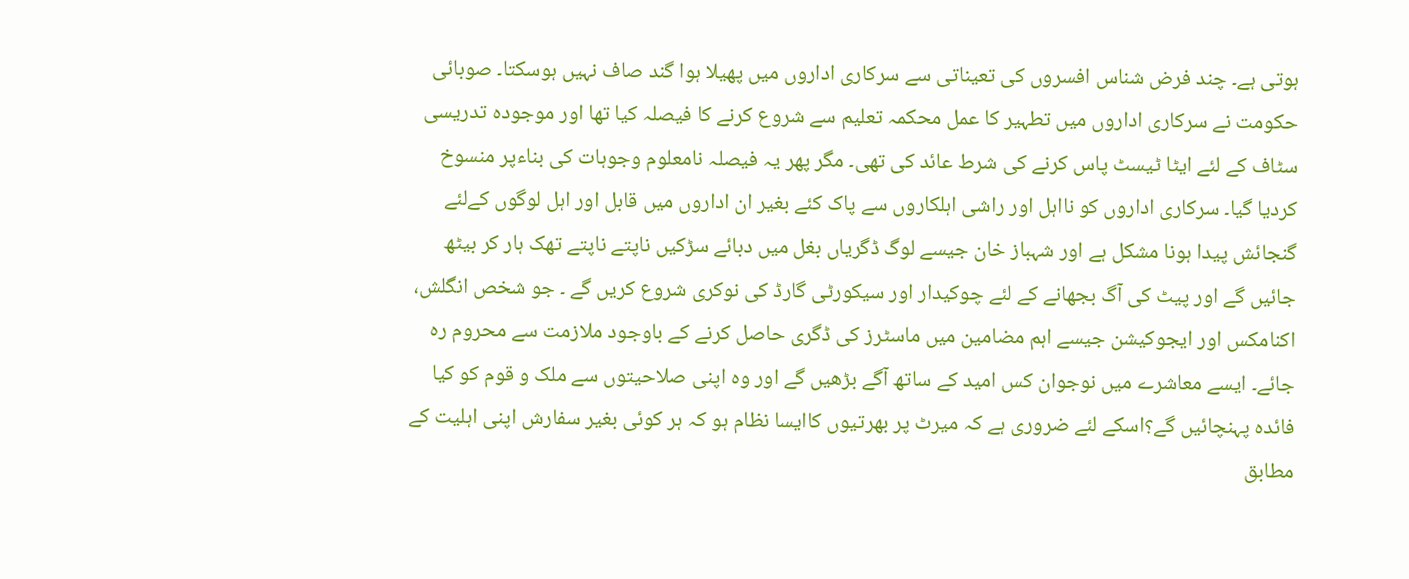ہوتی ہے۔ چند فرض شناس افسروں کی تعیناتی سے سرکاری اداروں میں پھیلا ہوا گند صاف نہیں ہوسکتا۔ صوبائی حکومت نے سرکاری اداروں میں تطہیر کا عمل محکمہ تعلیم سے شروع کرنے کا فیصلہ کیا تھا اور موجودہ تدریسی سٹاف کے لئے ایٹا ٹیسٹ پاس کرنے کی شرط عائد کی تھی۔ مگر پھر یہ فیصلہ نامعلوم وجوہات کی بناءپر منسوخ کردیا گیا۔ سرکاری اداروں کو نااہل اور راشی اہلکاروں سے پاک کئے بغیر ان اداروں میں قابل اور اہل لوگوں کےلئے گنجائش پیدا ہونا مشکل ہے اور شہباز خان جیسے لوگ ڈگریاں بغل میں دبائے سڑکیں ناپتے ناپتے تھک ہار کر بیٹھ جائیں گے اور پیٹ کی آگ بجھانے کے لئے چوکیدار اور سیکورٹی گارڈ کی نوکری شروع کریں گے ۔ جو شخص انگلش، اکنامکس اور ایجوکیشن جیسے اہم مضامین میں ماسٹرز کی ڈگری حاصل کرنے کے باوجود ملازمت سے محروم رہ جائے۔ ایسے معاشرے میں نوجوان کس امید کے ساتھ آگے بڑھیں گے اور وہ اپنی صلاحیتوں سے ملک و قوم کو کیا فائدہ پہنچائیں گے؟اسکے لئے ضروری ہے کہ میرٹ پر بھرتیوں کاایسا نظام ہو کہ ہر کوئی بغیر سفارش اپنی اہلیت کے مطابق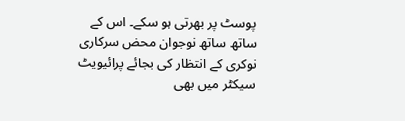پوسٹ پر بھرتی ہو سکے۔ اس کے ساتھ ساتھ نوجوان محض سرکاری نوکری کے انتظار کی بجائے پرائیویٹ سیکٹر میں بھی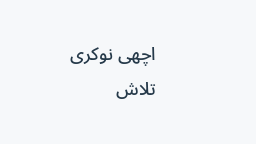اچھی نوکری تلاش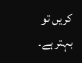کریں تو بہتر ہے۔